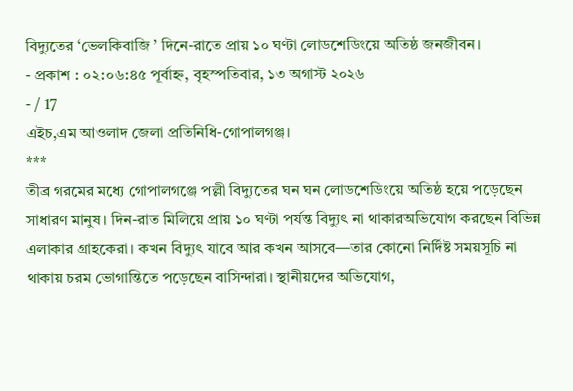বিদ্যুতের ‘ভেলকিবাজি ’ দিনে-রাতে প্রায় ১০ ঘণ্টা লোডশেডিংয়ে অতিষ্ঠ জনজীবন।
- প্রকাশ : ০২:০৬:৪৫ পূর্বাহ্ন, বৃহস্পতিবার, ১৩ অগাস্ট ২০২৬
- / 17
এইচ,এম আওলাদ জেলা প্রতিনিধি-গোপালগঞ্জ।
***
তীব্র গরমের মধ্যে গোপালগঞ্জে পল্লী বিদ্যুতের ঘন ঘন লোডশেডিংয়ে অতিষ্ঠ হয়ে পড়েছেন সাধারণ মানুষ। দিন-রাত মিলিয়ে প্রায় ১০ ঘণ্টা পর্যন্ত বিদ্যুৎ না থাকারঅভিযোগ করছেন বিভিন্ন এলাকার গ্রাহকেরা। কখন বিদ্যুৎ যাবে আর কখন আসবে—তার কোনো নির্দিষ্ট সময়সূচি না থাকায় চরম ভোগান্তিতে পড়েছেন বাসিন্দারা। স্থানীয়দের অভিযোগ,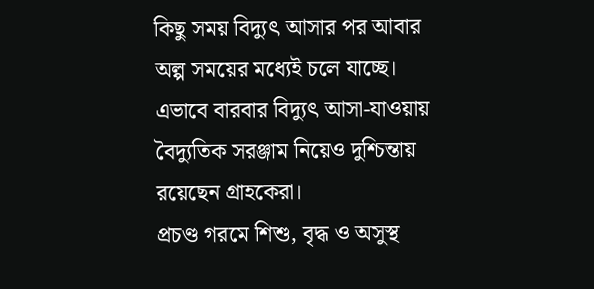কিছু সময় বিদ্যুৎ আসার পর আবার অল্প সময়ের মধ্যেই চলে যাচ্ছে। এভাবে বারবার বিদ্যুৎ আসা-যাওয়ায় বৈদ্যুতিক সরঞ্জাম নিয়েও দুশ্চিন্তায় রয়েছেন গ্রাহকেরা।
প্রচণ্ড গরমে শিশু, বৃদ্ধ ও অসুস্থ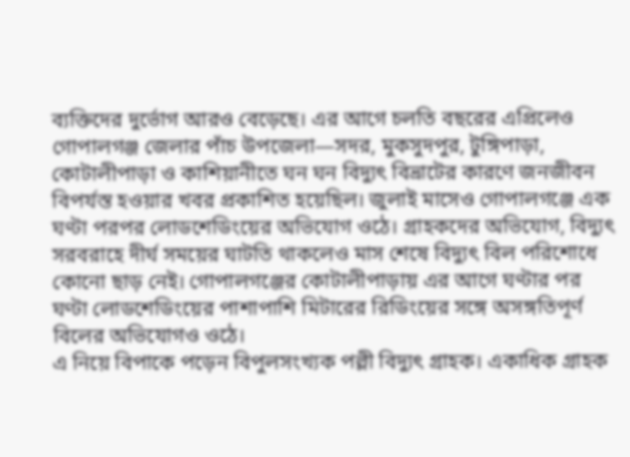ব্যক্তিদের দুর্ভোগ আরও বেড়েছে। এর আগে চলতি বছরের এপ্রিলেও গোপালগঞ্জ জেলার পাঁচ উপজেলা—সদর, মুকসুদপুর, টুঙ্গিপাড়া, কোটালীপাড়া ও কাশিয়ানীতে ঘন ঘন বিদ্যুৎ বিভ্রাটের কারণে জনজীবন বিপর্যস্ত হওয়ার খবর প্রকাশিত হয়েছিল। জুলাই মাসেও গোপালগঞ্জে এক ঘণ্টা পরপর লোডশেডিংয়ের অভিযোগ ওঠে। গ্রাহকদের অভিযোগ, বিদ্যুৎ সরবরাহে দীর্ঘ সময়ের ঘাটতি থাকলেও মাস শেষে বিদ্যুৎ বিল পরিশোধে কোনো ছাড় নেই। গোপালগঞ্জের কোটালীপাড়ায় এর আগে ঘণ্টার পর ঘণ্টা লোডশেডিংয়ের পাশাপাশি মিটারের রিডিংয়ের সঙ্গে অসঙ্গতিপূর্ণ বিলের অভিযোগও ওঠে।
এ নিয়ে বিপাকে পড়েন বিপুলসংখ্যক পল্লী বিদ্যুৎ গ্রাহক। একাধিক গ্রাহক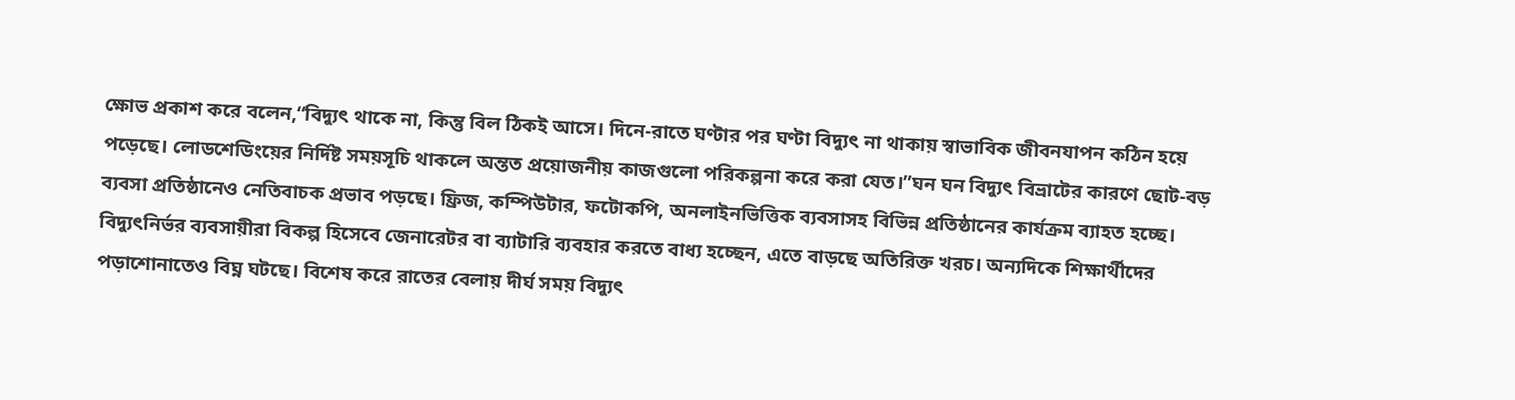ক্ষোভ প্রকাশ করে বলেন,“বিদ্যুৎ থাকে না, কিন্তু বিল ঠিকই আসে। দিনে-রাতে ঘণ্টার পর ঘণ্টা বিদ্যুৎ না থাকায় স্বাভাবিক জীবনযাপন কঠিন হয়ে পড়েছে। লোডশেডিংয়ের নির্দিষ্ট সময়সূচি থাকলে অন্তত প্রয়োজনীয় কাজগুলো পরিকল্পনা করে করা যেত।”ঘন ঘন বিদ্যুৎ বিভ্রাটের কারণে ছোট-বড় ব্যবসা প্রতিষ্ঠানেও নেতিবাচক প্রভাব পড়ছে। ফ্রিজ, কম্পিউটার, ফটোকপি, অনলাইনভিত্তিক ব্যবসাসহ বিভিন্ন প্রতিষ্ঠানের কার্যক্রম ব্যাহত হচ্ছে।
বিদ্যুৎনির্ভর ব্যবসায়ীরা বিকল্প হিসেবে জেনারেটর বা ব্যাটারি ব্যবহার করতে বাধ্য হচ্ছেন, এতে বাড়ছে অতিরিক্ত খরচ। অন্যদিকে শিক্ষার্থীদের পড়াশোনাতেও বিঘ্ন ঘটছে। বিশেষ করে রাতের বেলায় দীর্ঘ সময় বিদ্যুৎ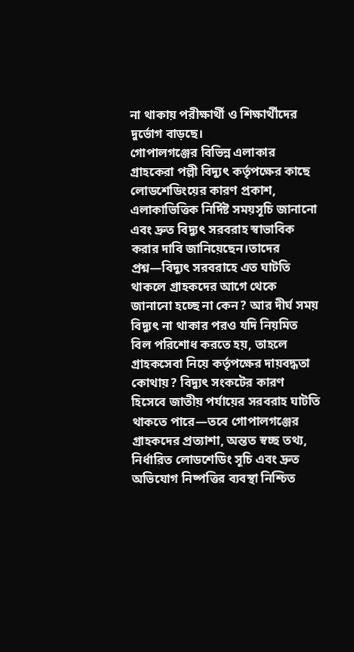না থাকায় পরীক্ষার্থী ও শিক্ষার্থীদের দুর্ভোগ বাড়ছে।
গোপালগঞ্জের বিভিন্ন এলাকার গ্রাহকেরা পল্লী বিদ্যুৎ কর্তৃপক্ষের কাছে লোডশেডিংয়ের কারণ প্রকাশ, এলাকাভিত্তিক নির্দিষ্ট সময়সূচি জানানো এবং দ্রুত বিদ্যুৎ সরবরাহ স্বাভাবিক করার দাবি জানিয়েছেন।তাদের প্রশ্ন—বিদ্যুৎ সরবরাহে এত ঘাটতি থাকলে গ্রাহকদের আগে থেকে জানানো হচ্ছে না কেন? আর দীর্ঘ সময় বিদ্যুৎ না থাকার পরও যদি নিয়মিত বিল পরিশোধ করতে হয়, তাহলে গ্রাহকসেবা নিয়ে কর্তৃপক্ষের দায়বদ্ধতা কোথায়? বিদ্যুৎ সংকটের কারণ হিসেবে জাতীয় পর্যায়ের সরবরাহ ঘাটতি থাকতে পারে—তবে গোপালগঞ্জের গ্রাহকদের প্রত্যাশা, অন্তত স্বচ্ছ তথ্য, নির্ধারিত লোডশেডিং সূচি এবং দ্রুত অভিযোগ নিষ্পত্তির ব্যবস্থা নিশ্চিত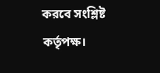করবে সংশ্লিষ্ট কর্তৃপক্ষ।